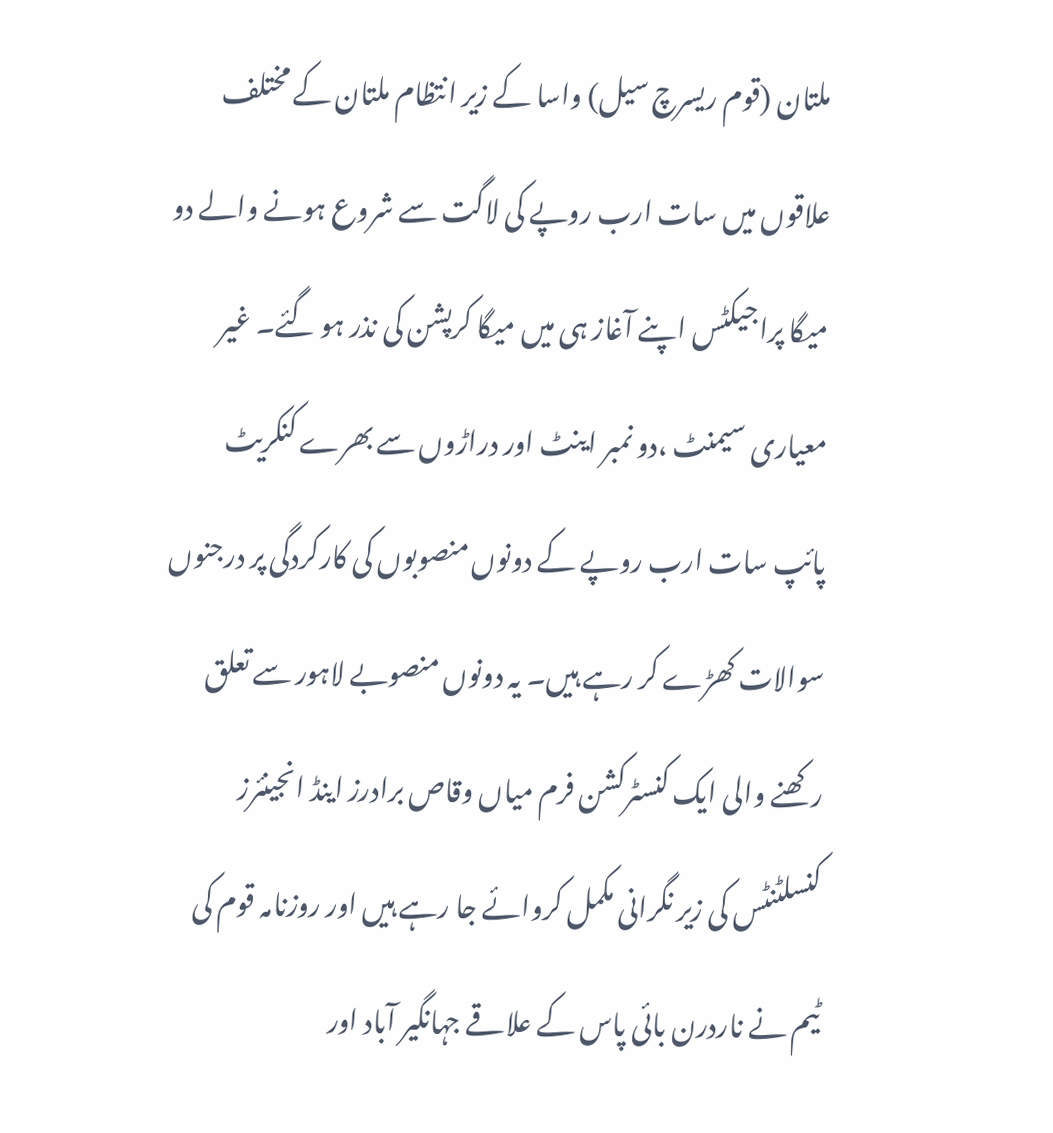ملتان (قوم ریسرچ سیل) واسا کے زیر انتظام ملتان کے مختلف علاقوں میں سات ارب روپے کی لاگت سے شروع ہونے والے دو میگا پراجیکٹس اپنے آغاز ہی میں میگا کرپشن کی نذر ہو گئے۔ غیر معیاری سیمنٹ ،دو نمبر اینٹ اور دراڑوں سے بھرے کنکریٹ پائپ سات ارب روپے کے دونوں منصوبوں کی کارکردگی پر درجنوں سوالات کھڑے کر رہے ہیں۔ یہ دونوں منصوبے لاہور سے تعلق رکھنے والی ایک کنسٹرکشن فرم میاں وقاص برادرز اینڈ انجینئرز کنسلٹنٹس کی زیر نگرانی مکمل کروائے جا رہے ہیں اور روزنامہ قوم کی ٹیم نے ناردرن بائی پاس کے علاقے جہانگیر آباد اور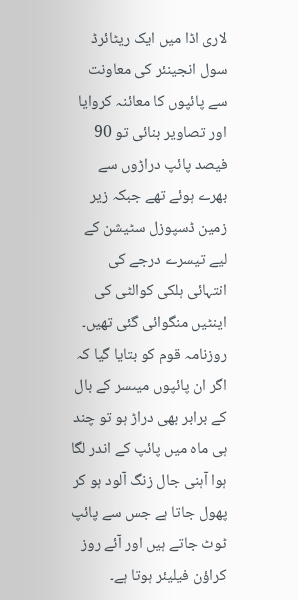لاری اڈا میں ایک ریٹائرڈ سول انجینئر کی معاونت سے پائپوں کا معائنہ کروایا اور تصاویر بنائی تو 90 فیصد پائپ دراڑوں سے بھرے ہوئے تھے جبکہ زیر زمین ڈسپوزل سٹیشن کے لیے تیسرے درجے کی انتہائی ہلکی کوالٹی کی اینٹیں منگوائی گئی تھیں۔ روزنامہ قوم کو بتایا گیا کہ اگر ان پائپوں میںسر کے بال کے برابر بھی دراڑ ہو تو چند ہی ماہ میں پائپ کے اندر لگا ہوا آہنی جال زنگ آلود ہو کر پھول جاتا ہے جس سے پائپ ٹوٹ جاتے ہیں اور آئے روز کراؤن فیلیئر ہوتا ہے۔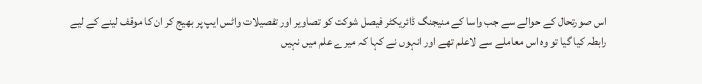اس صورتحال کے حوالے سے جب واسا کے منیجنگ ڈائریکٹر فیصل شوکت کو تصاویر اور تفصیلات واٹس ایپ پر بھیج کر ان کا موقف لینے کے لیے رابطہ کیا گیا تو وہ اس معاملے سے لاعلم تھے اور انہوں نے کہا کہ میرے علم میں نہیں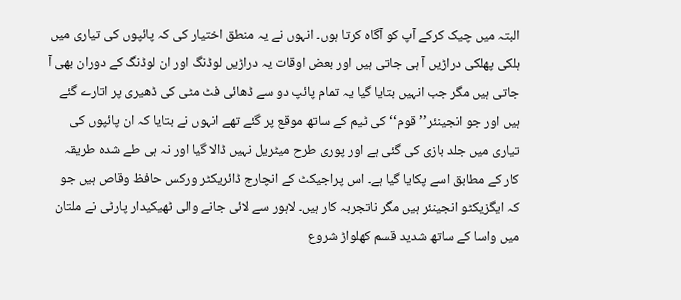البتہ میں چیک کرکے آپ کو آگاہ کرتا ہوں۔ انہوں نے یہ منطق اختیار کی کہ پائپوں کی تیاری میں ہلکی پھلکی دراڑیں آ ہی جاتی ہیں اور بعض اوقات یہ دراڑیں لوڈنگ اور ان لوڈنگ کے دوران بھی آ جاتی ہیں مگر جب انہیں بتایا گیا یہ تمام پائپ دو سے ڈھائی فٹ مٹی کی ڈھیری پر اتارے گئے ہیں اور جو انجینئر’’ قوم‘‘ کی ٹیم کے ساتھ موقع پر گئے تھے انہوں نے بتایا کہ ان پائپوں کی تیاری میں جلد بازی کی گئی ہے اور پوری طرح میٹریل نہیں ڈالا گیا اور نہ ہی طے شدہ طریقہ کار کے مطابق اسے پکایا گیا ہے۔ اس پراجیکٹ کے انچارج ڈائریکٹر ورکس حافظ وقاص ہیں جو کہ ایگزیکٹو انجینئر ہیں مگر ناتجربہ کار ہیں۔ لاہور سے لائی جانے والی ٹھیکیدار پارٹی نے ملتان میں واسا کے ساتھ شدید قسم کھلواڑ شروع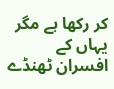کر رکھا ہے مگر یہاں کے افسران ٹھنڈے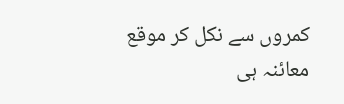کمروں سے نکل کر موقع معائنہ ہی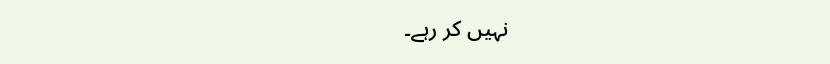نہیں کر رہے۔